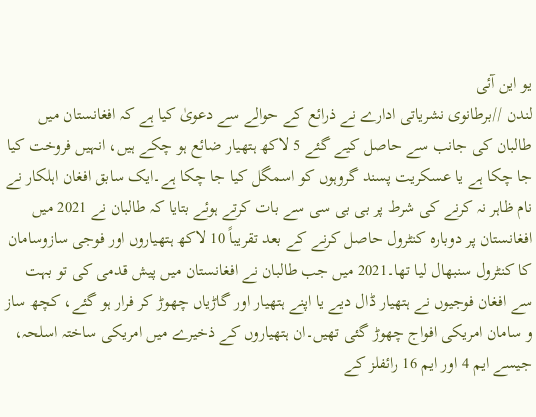یو این آئی
لندن //برطانوی نشریاتی ادارے نے ذرائع کے حوالے سے دعویٰ کیا ہے کہ افغانستان میں طالبان کی جانب سے حاصل کیے گئے 5 لاکھ ہتھیار ضائع ہو چکے ہیں، انہیں فروخت کیا جا چکا ہے یا عسکریت پسند گروہوں کو اسمگل کیا جا چکا ہے۔ایک سابق افغان اہلکار نے نام ظاہر نہ کرنے کی شرط پر بی بی سی سے بات کرتے ہوئے بتایا کہ طالبان نے 2021 میں افغانستان پر دوبارہ کنٹرول حاصل کرنے کے بعد تقریباً 10 لاکھ ہتھیاروں اور فوجی سازوسامان کا کنٹرول سنبھال لیا تھا۔2021 میں جب طالبان نے افغانستان میں پیش قدمی کی تو بہت سے افغان فوجیوں نے ہتھیار ڈال دیے یا اپنے ہتھیار اور گاڑیاں چھوڑ کر فرار ہو گئے، کچھ ساز و سامان امریکی افواج چھوڑ گئی تھیں۔ان ہتھیاروں کے ذخیرے میں امریکی ساختہ اسلحہ، جیسے ایم 4 اور ایم 16 رائفلز کے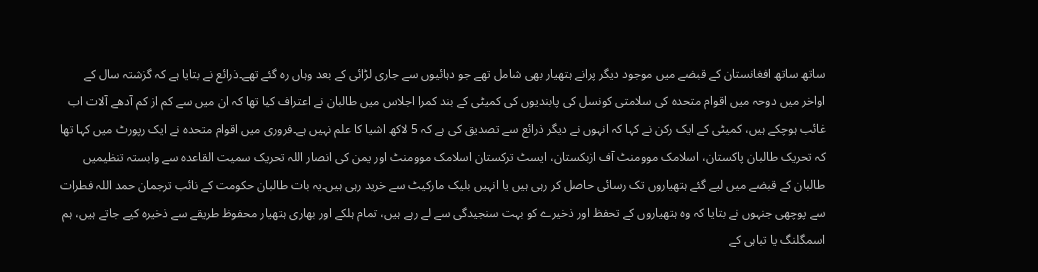ساتھ ساتھ افغانستان کے قبضے میں موجود دیگر پرانے ہتھیار بھی شامل تھے جو دہائیوں سے جاری لڑائی کے بعد وہاں رہ گئے تھے۔ذرائع نے بتایا ہے کہ گزشتہ سال کے اواخر میں دوحہ میں اقوام متحدہ کی سلامتی کونسل کی پابندیوں کی کمیٹی کے بند کمرا اجلاس میں طالبان نے اعتراف کیا تھا کہ ان میں سے کم از کم آدھے آلات اب غائب ہوچکے ہیں، کمیٹی کے ایک رکن نے کہا کہ انہوں نے دیگر ذرائع سے تصدیق کی ہے کہ 5 لاکھ اشیا کا علم نہیں ہے۔فروری میں اقوام متحدہ نے ایک رپورٹ میں کہا تھا کہ تحریک طالبان پاکستان، اسلامک موومنٹ آف ازبکستان، ایسٹ ترکستان اسلامک موومنٹ اور یمن کی انصار اللہ تحریک سمیت القاعدہ سے وابستہ تنظیمیں طالبان کے قبضے میں لیے گئے ہتھیاروں تک رسائی حاصل کر رہی ہیں یا انہیں بلیک مارکیٹ سے خرید رہی ہیں۔یہ بات طالبان حکومت کے نائب ترجمان حمد اللہ فطرات سے پوچھی جنہوں نے بتایا کہ وہ ہتھیاروں کے تحفظ اور ذخیرے کو بہت سنجیدگی سے لے رہے ہیں، تمام ہلکے اور بھاری ہتھیار محفوظ طریقے سے ذخیرہ کیے جاتے ہیں، ہم اسمگلنگ یا تباہی کے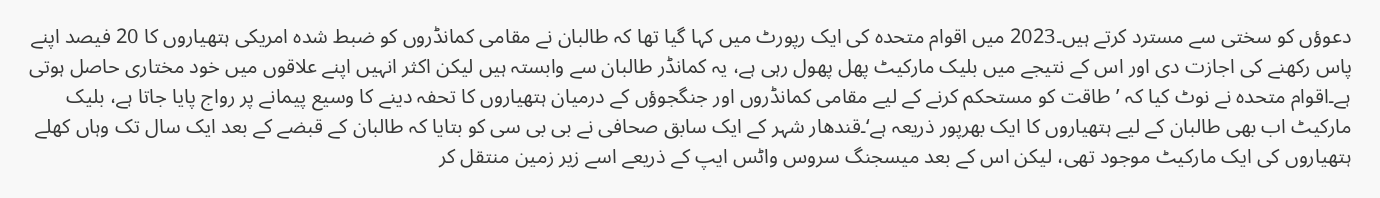دعوؤں کو سختی سے مسترد کرتے ہیں۔2023 میں اقوام متحدہ کی ایک رپورٹ میں کہا گیا تھا کہ طالبان نے مقامی کمانڈروں کو ضبط شدہ امریکی ہتھیاروں کا 20 فیصد اپنے پاس رکھنے کی اجازت دی اور اس کے نتیجے میں بلیک مارکیٹ پھل پھول رہی ہے، یہ کمانڈر طالبان سے وابستہ ہیں لیکن اکثر انہیں اپنے علاقوں میں خود مختاری حاصل ہوتی ہے۔اقوام متحدہ نے نوٹ کیا کہ ’طاقت کو مستحکم کرنے کے لیے مقامی کمانڈروں اور جنگجوؤں کے درمیان ہتھیاروں کا تحفہ دینے کا وسیع پیمانے پر رواج پایا جاتا ہے، بلیک مارکیٹ اب بھی طالبان کے لیے ہتھیاروں کا ایک بھرپور ذریعہ ہے‘۔قندھار شہر کے ایک سابق صحافی نے بی بی سی کو بتایا کہ طالبان کے قبضے کے بعد ایک سال تک وہاں کھلے ہتھیاروں کی ایک مارکیٹ موجود تھی، لیکن اس کے بعد میسجنگ سروس واٹس ایپ کے ذریعے اسے زیر زمین منتقل کر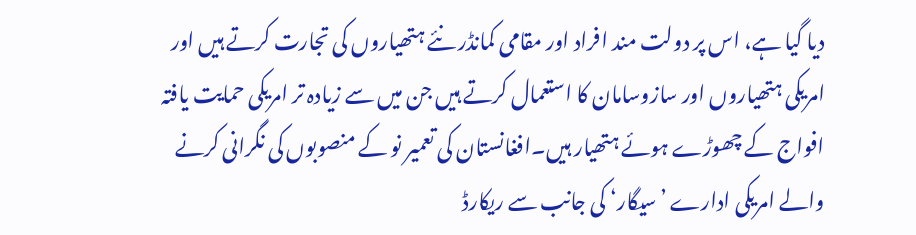دیا گیا ہے، اس پر دولت مند افراد اور مقامی کمانڈر نئے ہتھیاروں کی تجارت کرتے ہیں اور امریکی ہتھیاروں اور سازوسامان کا استعمال کرتے ہیں جن میں سے زیادہ تر امریکی حمایت یافتہ افواج کے چھوڑے ہوئے ہتھیار ہیں۔افغانستان کی تعمیر نو کے منصوبوں کی نگرانی کرنے والے امریکی ادارے ’سیگار‘ کی جانب سے ریکارڈ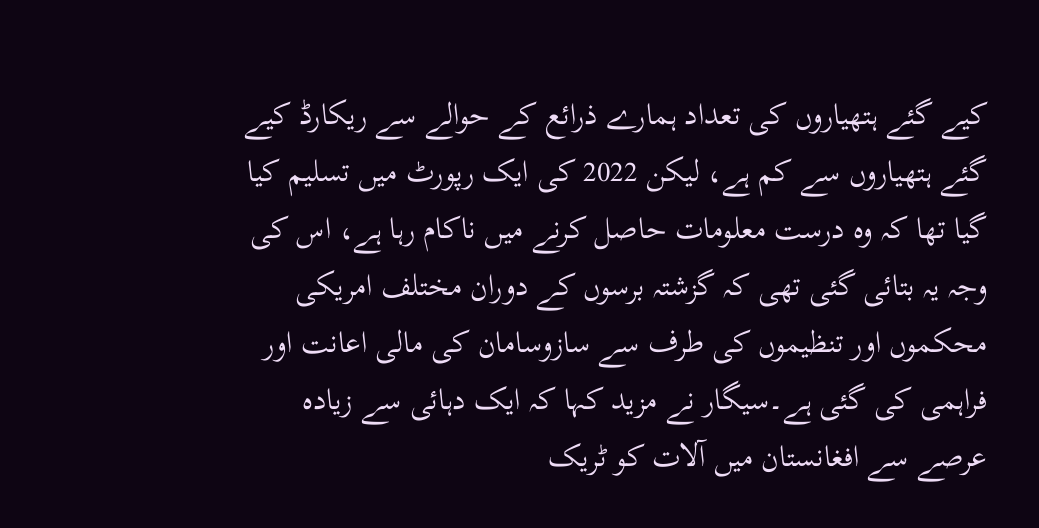کیے گئے ہتھیاروں کی تعداد ہمارے ذرائع کے حوالے سے ریکارڈ کیے گئے ہتھیاروں سے کم ہے، لیکن 2022 کی ایک رپورٹ میں تسلیم کیا گیا تھا کہ وہ درست معلومات حاصل کرنے میں ناکام رہا ہے، اس کی وجہ یہ بتائی گئی تھی کہ گزشتہ برسوں کے دوران مختلف امریکی محکموں اور تنظیموں کی طرف سے سازوسامان کی مالی اعانت اور فراہمی کی گئی ہے۔سیگار نے مزید کہا کہ ایک دہائی سے زیادہ عرصے سے افغانستان میں آلات کو ٹریک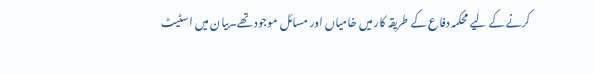کرنے کے لیے محکمہ دفاع کے طریقہ کار میں خامیاں اور مسائل موجود تھے۔بیان میں اسٹیٹ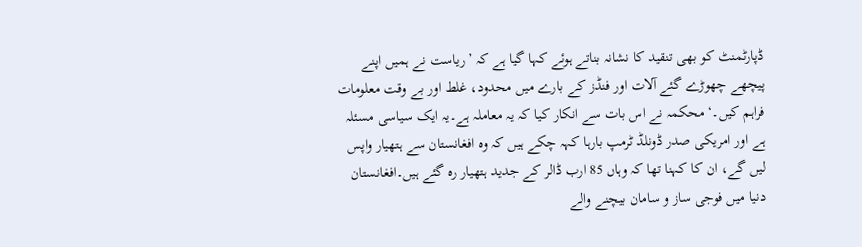ڈپارٹمنٹ کو بھی تنقید کا نشانہ بناتے ہوئے کہا گیا ہے کہ ’ریاست نے ہمیں اپنے پیچھے چھوڑے گئے آلات اور فنڈز کے بارے میں محدود، غلط اور بے وقت معلومات فراہم کیں۔‘ محکمہ نے اس بات سے انکار کیا کہ یہ معاملہ ہے۔یہ ایک سیاسی مسئلہ ہے اور امریکی صدر ڈونلڈ ٹرمپ بارہا کہہ چکے ہیں کہ وہ افغانستان سے ہتھیار واپس لیں گے، ان کا کہنا تھا کہ وہاں 85 ارب ڈالر کے جدید ہتھیار رہ گئے ہیں۔افغانستان دنیا میں فوجی ساز و سامان بیچنے والے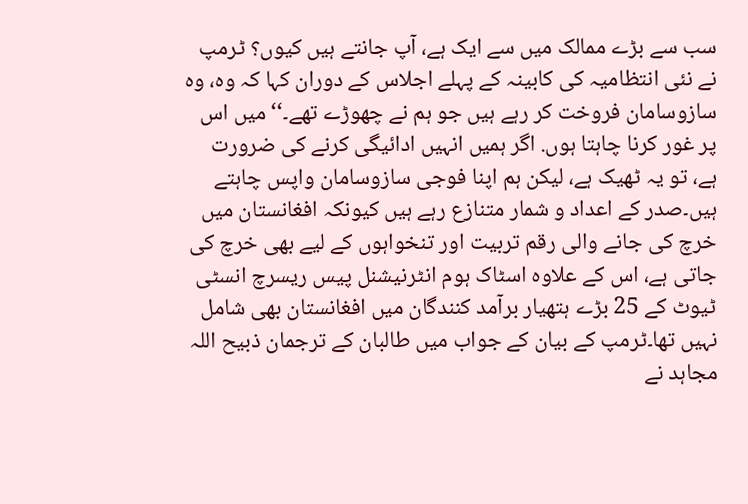سب سے بڑے ممالک میں سے ایک ہے، آپ جانتے ہیں کیوں؟ ٹرمپ نے نئی انتظامیہ کی کابینہ کے پہلے اجلاس کے دوران کہا کہ وہ، وہ سازوسامان فروخت کر رہے ہیں جو ہم نے چھوڑے تھے۔‘‘میں اس پر غور کرنا چاہتا ہوں. اگر ہمیں انہیں ادائیگی کرنے کی ضرورت ہے، تو یہ ٹھیک ہے، لیکن ہم اپنا فوجی سازوسامان واپس چاہتے ہیں۔صدر کے اعداد و شمار متنازع رہے ہیں کیونکہ افغانستان میں خرچ کی جانے والی رقم تربیت اور تنخواہوں کے لیے بھی خرچ کی جاتی ہے، اس کے علاوہ اسٹاک ہوم انٹرنیشنل پیس ریسرچ انسٹی ٹیوٹ کے 25 بڑے ہتھیار برآمد کنندگان میں افغانستان بھی شامل نہیں تھا۔ٹرمپ کے بیان کے جواب میں طالبان کے ترجمان ذبیح اللہ مجاہد نے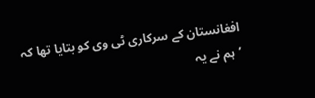افغانستان کے سرکاری ٹی وی کو بتایا تھا کہ ’ہم نے یہ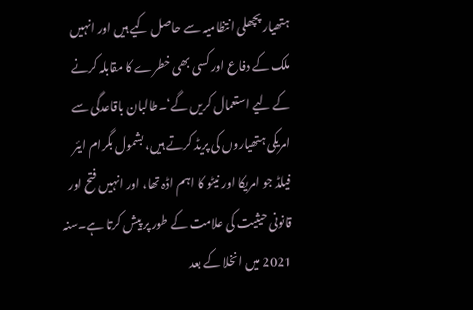ہتھیار پچھلی انتظامیہ سے حاصل کیے ہیں اور انہیں ملک کے دفاع اور کسی بھی خطرے کا مقابلہ کرنے کے لیے استعمال کریں گے‘۔طالبان باقاعدگی سے امریکی ہتھیاروں کی پریڈ کرتے ہیں، بشمول بگرام ایئر فیلڈ جو امریکا اور نیٹو کا اہم اڈہ تھا، اور انہیں فتح اور قانونی حیثیت کی علامت کے طور پر پیش کرتا ہے۔سنہ 2021 میں انخلا کے بعد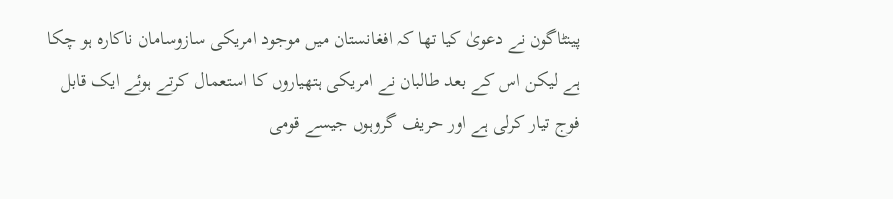پینٹاگون نے دعویٰ کیا تھا کہ افغانستان میں موجود امریکی سازوسامان ناکارہ ہو چکا ہے لیکن اس کے بعد طالبان نے امریکی ہتھیاروں کا استعمال کرتے ہوئے ایک قابل فوج تیار کرلی ہے اور حریف گروہوں جیسے قومی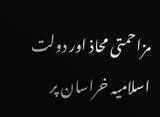مزاحمتی محاذ اور دولت اسلامیہ خراسان پر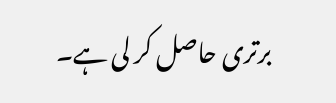برتری حاصل کر لی ہے۔